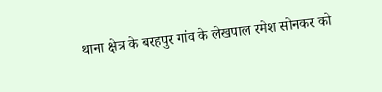थाना क्षेत्र के बरहपुर गांव के लेखपाल रमेश सोनकर को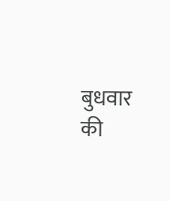बुधवार की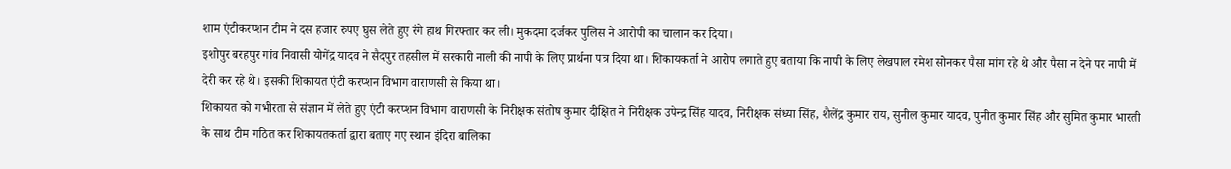शाम एंटीकरप्शन टीम ने दस हजार रुपए घुस लेते हुए रंगे हाथ गिरफ्तार कर ली। मुकदमा दर्जकर पुलिस ने आरोपी का चालान कर दिया।
इशोपुर बरहपुर गांव निवासी योगेंद्र यादव ने सैदपुर तहसील में सरकारी नाली की नापी के लिए प्रार्थना पत्र दिया था। शिकायकर्ता ने आरोप लगाते हुए बताया कि नापी के लिए लेखपाल रमेश सोनकर पैसा मांग रहे थे और पैसा न देने पर नापी में देरी कर रहे थे। इसकी शिकायत एंटी करप्शन विभाग वाराणसी से किया था।
शिकायत को गभीरता से संज्ञान में लेते हुए एंटी करप्शन विभाग वाराणसी के निरीक्षक संतोष कुमार दीक्षित ने निरीक्षक उपेन्द्र सिंह यादव, निरीक्षक संध्या सिंह, शैलेंद्र कुमार राय, सुनील कुमार यादव, पुनीत कुमार सिंह और सुमित कुमार भारती के साथ टीम गठित कर शिकायतकर्ता द्वारा बताए गए स्थान इंदिरा बालिका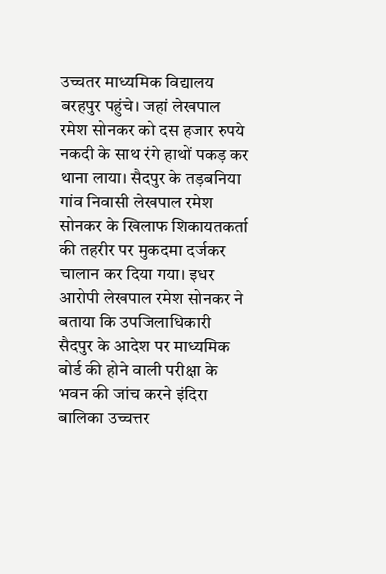उच्चतर माध्यमिक विद्यालय बरहपुर पहुंचे। जहां लेखपाल रमेश सोनकर को दस हजार रुपये नकदी के साथ रंगे हाथों पकड़ कर थाना लाया। सैदपुर के तड़बनिया गांव निवासी लेखपाल रमेश सोनकर के खिलाफ शिकायतकर्ता की तहरीर पर मुकदमा दर्जकर चालान कर दिया गया। इधर आरोपी लेखपाल रमेश सोनकर ने बताया कि उपजिलाधिकारी सैदपुर के आदेश पर माध्यमिक बोर्ड की होने वाली परीक्षा के भवन की जांच करने इंदिरा बालिका उच्चत्तर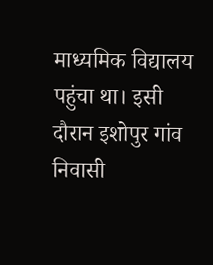माध्यमिक विद्यालय पहुंचा था। इसी दौरान इशोपुर गांव निवासी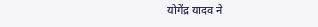योगेंद्र यादव ने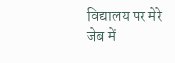विद्यालय पर मेरे जेब में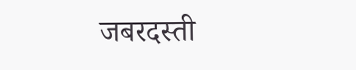जबरदस्ती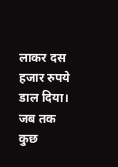लाकर दस हजार रुपये डाल दिया। जब तक कुछ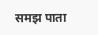समझ पाता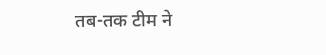तब-तक टीम ने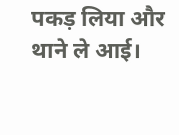पकड़ लिया और थाने ले आई।